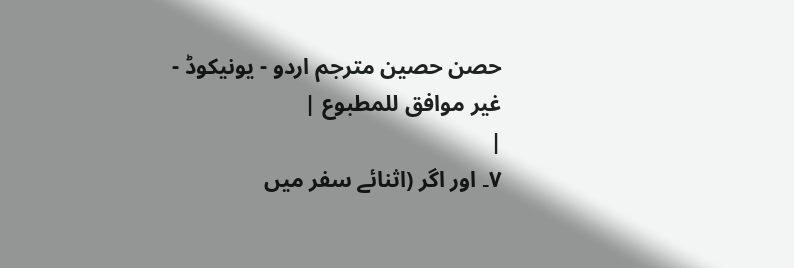حصن حصین مترجم اردو - یونیکوڈ - غیر موافق للمطبوع |
|
۷۔ اور اگر (اثنائے سفر میں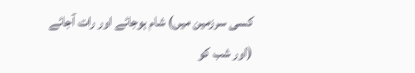کسی سرزمین میں) شام ہوجائے اور رات آجائے (اور شب کو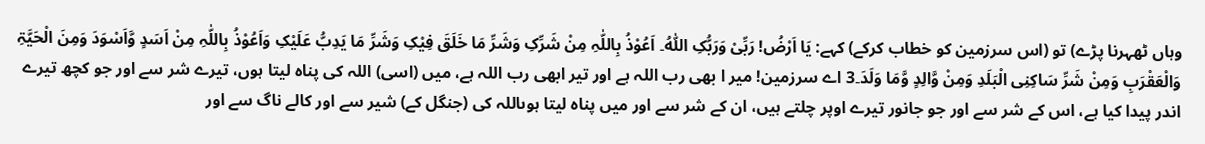وہاں ٹھہرنا پڑے) تو (اس سرزمین کو خطاب کرکے) کہے: یَا اَرْضُ! رَبِّیْ وَرَبُّکِ اللّٰہُ۔ اَعُوْذُ بِاللّٰہِ مِنْ شَرِّکِ وَشَرِّ مَا خَلَقَ فِیْکِ وَشَرِّ مَا یَدِبُّ عَلَیْکِ وَاَعُوْذُ بِاللّٰہِ مِنْ اَسَدٍ وَّاَسْوَدَ وَمِنَ الْحَیَّۃِ وَالْعَقْرَبِ وَمِنْ شَرِّ سَاکِنِی الْبَلَدِ وَمِنْ وَّالِدٍ وَّمَا وَلَدَ۔3 اے سرزمین! میر ا بھی رب اللہ ہے اور تیر ابھی رب اللہ ہے، میں (اسی) اللہ کی پناہ لیتا ہوں، تیرے شر سے اور جو کچھ تیرے اندر پیدا کیا ہے، اس کے شر سے اور جو جانور تیرے اوپر چلتے ہیں، ان کے شر سے اور میں پناہ لیتا ہوںاللہ کی (جنگل کے) شیر سے اور کالے ناگ سے اور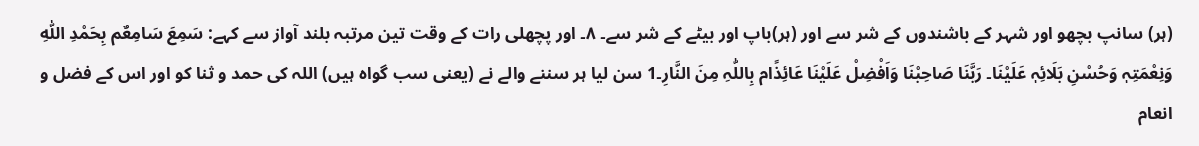(ہر) سانپ بچھو اور شہر کے باشندوں کے شر سے اور (ہر)باپ اور بیٹے کے شر سے۔ ۸۔ اور پچھلی رات کے وقت تین مرتبہ بلند آواز سے کہے: سَمِعَ سَامِعٌم بِحَمْدِ اللّٰہِ وَنِعْمَتِہٖ وَحُسْنِ بَلَائِہٖ عَلَیْنَا۔ رَبَّنَا صَاحِبْنَا وَاَفْضِلْ عَلَیْنَا عَائِذًام بِاللّٰہِ مِنَ النَّارِ۔1 سن لیا ہر سننے والے نے (یعنی سب گواہ ہیں) اللہ کی حمد و ثنا کو اور اس کے فضل و انعام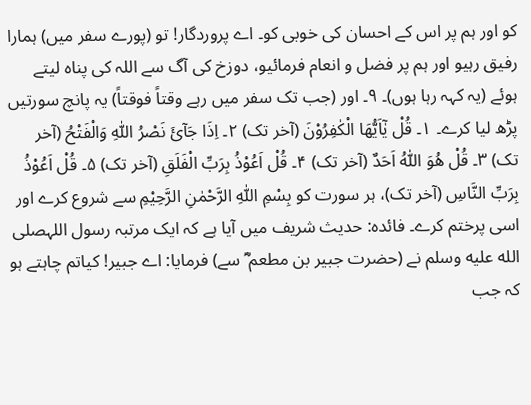کو اور ہم پر اس کے احسان کی خوبی کو۔ اے پروردگار! تو (پورے سفر میں) ہمارا رفیق رہیو اور ہم پر فضل و انعام فرمائیو، دوزخ کی آگ سے اللہ کی پناہ لیتے ہوئے (یہ کہہ رہا ہوں)۔ ۹۔ اور (جب تک سفر میں رہے وقتاً فوقتاً) یہ پانچ سورتیں پڑھ لیا کرے۔ ۱۔ قُلْ یٰٓاَیُّھَا الْکٰفِرُوْنَ (آخر تک) ۲۔ اِذَا جَآئَ نَصْرُ اللّٰہِ وَالْفَتْحُ (آخر تک) ۳۔ قُلْ ھُوَ اللّٰہُ اَحَدٌ (آخر تک) ۴۔ قُلْ اَعُوْذُ بِرَبِّ الْفَلَقِ (آخر تک) ۵۔ قُلْ اَعُوْذُ بِرَبِّ النَّاسِ (آخر تک)، ہر سورت کو بِسْمِ اللّٰہِ الرَّحْمٰنِ الرَّحِیْمِ سے شروع کرے اور اسی پرختم کرے۔ فائدہ: حدیث شریف میں آیا ہے کہ ایک مرتبہ رسول اللہصلى الله عليه وسلم نے (حضرت جبیر بن مطعم ؓ سے) فرمایا: اے جبیر! کیاتم چاہتے ہو کہ جب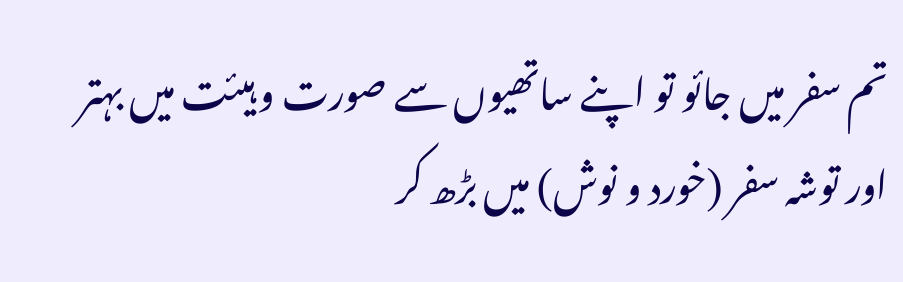تم سفر میں جائو تو اپنے ساتھیوں سے صورت و ہیئت میں بہتر اور توشہ سفر (خورد و نوش) میں بڑھ کر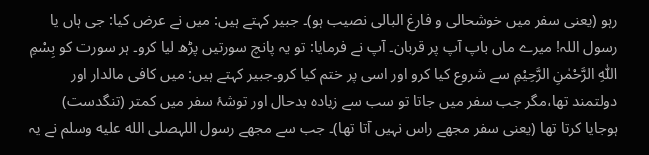رہو (یعنی سفر میں خوشحالی و فارغ البالی نصیب ہو)۔ جبیر کہتے ہیں: میں نے عرض کیا: جی ہاں یا رسول اللہ! میرے ماں باپ آپ پر قربان۔ آپ نے فرمایا: تو یہ پانچ سورتیں پڑھ لیا کرو۔ ہر سورت کو بِسْمِ اللّٰہِ الرَّحْمٰنِ الرَّحِیْمِ سے شروع کیا کرو اور اسی پر ختم کیا کرو۔جبیر کہتے ہیں: میں کافی مالدار اور دولتمند تھا،مگر جب سفر میں جاتا تو سب سے زیادہ بدحال اور توشۂ سفر میں کمتر (تنگدست) ہوجایا کرتا تھا (یعنی سفر مجھے راس نہیں آتا تھا)۔ جب سے مجھے رسول اللہصلى الله عليه وسلم نے یہ